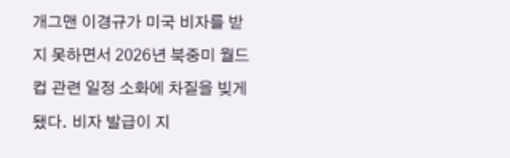개그맨 이경규가 미국 비자를 받지 못하면서 2026년 북중미 월드컵 관련 일정 소화에 차질을 빚게 됐다. 비자 발급이 지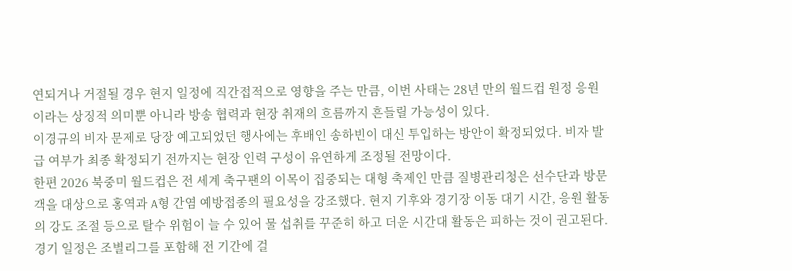연되거나 거절될 경우 현지 일정에 직간접적으로 영향을 주는 만큼, 이번 사태는 28년 만의 월드컵 원정 응원이라는 상징적 의미뿐 아니라 방송 협력과 현장 취재의 흐름까지 흔들릴 가능성이 있다.
이경규의 비자 문제로 당장 예고되었던 행사에는 후배인 송하빈이 대신 투입하는 방안이 확정되었다. 비자 발급 여부가 최종 확정되기 전까지는 현장 인력 구성이 유연하게 조정될 전망이다.
한편 2026 북중미 월드컵은 전 세계 축구팬의 이목이 집중되는 대형 축제인 만큼 질병관리청은 선수단과 방문객을 대상으로 홍역과 A형 간염 예방접종의 필요성을 강조했다. 현지 기후와 경기장 이동 대기 시간, 응원 활동의 강도 조절 등으로 탈수 위험이 늘 수 있어 물 섭취를 꾸준히 하고 더운 시간대 활동은 피하는 것이 권고된다.
경기 일정은 조별리그를 포함해 전 기간에 걸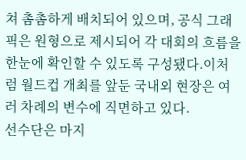쳐 촘촘하게 배치되어 있으며, 공식 그래픽은 원형으로 제시되어 각 대회의 흐름을 한눈에 확인할 수 있도록 구성됐다.이처럼 월드컵 개최를 앞둔 국내외 현장은 여러 차례의 변수에 직면하고 있다.
선수단은 마지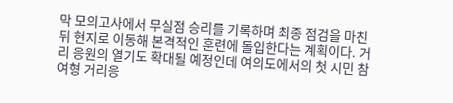막 모의고사에서 무실점 승리를 기록하며 최종 점검을 마친 뒤 현지로 이동해 본격적인 훈련에 돌입한다는 계획이다. 거리 응원의 열기도 확대될 예정인데 여의도에서의 첫 시민 참여형 거리응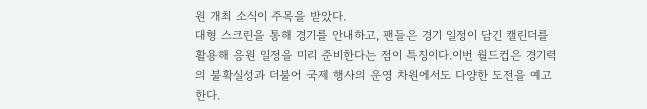원 개최 소식이 주목을 받았다.
대형 스크린을 통해 경기를 안내하고, 팬들은 경기 일정이 담긴 캘린더를 활용해 응원 일정을 미리 준비한다는 점이 특징이다.이번 월드컵은 경기력의 불확실성과 더불어 국제 행사의 운영 차원에서도 다양한 도전을 예고한다.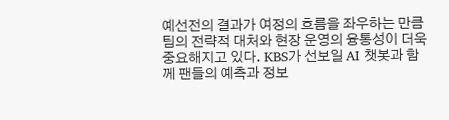예선전의 결과가 여정의 흐름을 좌우하는 만큼 팀의 전략적 대처와 현장 운영의 융통성이 더욱 중요해지고 있다. KBS가 선보일 AI 챗봇과 함께 팬들의 예측과 정보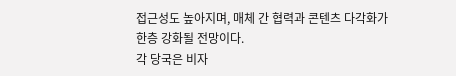접근성도 높아지며, 매체 간 협력과 콘텐츠 다각화가 한층 강화될 전망이다.
각 당국은 비자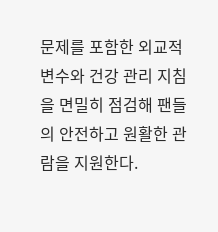문제를 포함한 외교적 변수와 건강 관리 지침을 면밀히 점검해 팬들의 안전하고 원활한 관람을 지원한다.